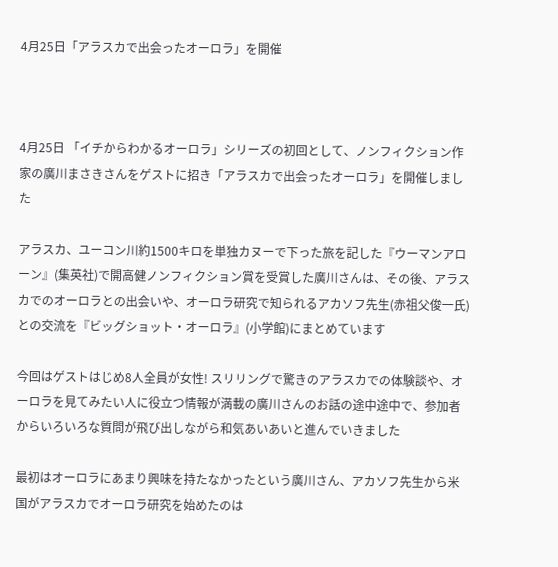4月25日「アラスカで出会ったオーロラ」を開催



4月25日 「イチからわかるオーロラ」シリーズの初回として、ノンフィクション作家の廣川まさきさんをゲストに招き「アラスカで出会ったオーロラ」を開催しました

アラスカ、ユーコン川約1500キロを単独カヌーで下った旅を記した『ウーマンアローン』(集英社)で開高健ノンフィクション賞を受賞した廣川さんは、その後、アラスカでのオーロラとの出会いや、オーロラ研究で知られるアカソフ先生(赤祖父俊一氏)との交流を『ビッグショット・オーロラ』(小学館)にまとめています

今回はゲストはじめ8人全員が女性! スリリングで驚きのアラスカでの体験談や、オーロラを見てみたい人に役立つ情報が満載の廣川さんのお話の途中途中で、参加者からいろいろな質問が飛び出しながら和気あいあいと進んでいきました

最初はオーロラにあまり興味を持たなかったという廣川さん、アカソフ先生から米国がアラスカでオーロラ研究を始めたのは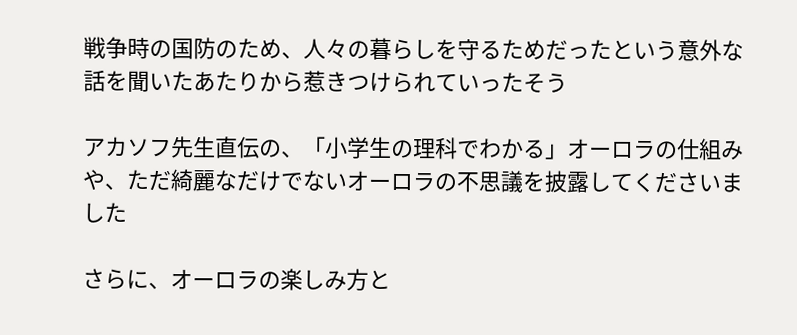戦争時の国防のため、人々の暮らしを守るためだったという意外な話を聞いたあたりから惹きつけられていったそう

アカソフ先生直伝の、「小学生の理科でわかる」オーロラの仕組みや、ただ綺麗なだけでないオーロラの不思議を披露してくださいました

さらに、オーロラの楽しみ方と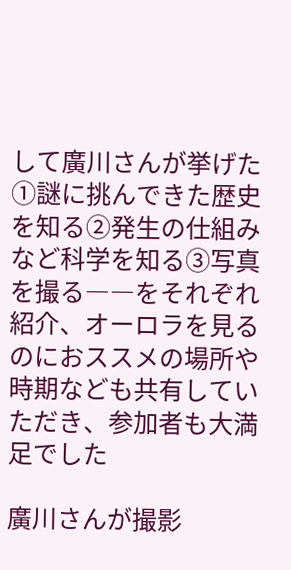して廣川さんが挙げた①謎に挑んできた歴史を知る②発生の仕組みなど科学を知る③写真を撮る――をそれぞれ紹介、オーロラを見るのにおススメの場所や時期なども共有していただき、参加者も大満足でした

廣川さんが撮影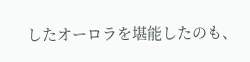したオーロラを堪能したのも、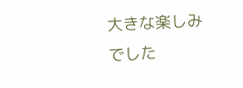大きな楽しみでした